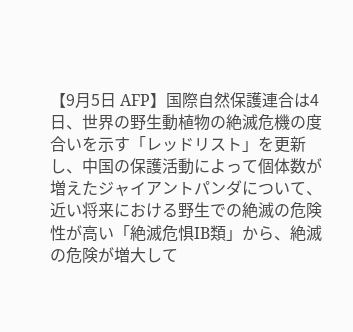【9月5日 AFP】国際自然保護連合は4日、世界の野生動植物の絶滅危機の度合いを示す「レッドリスト」を更新し、中国の保護活動によって個体数が増えたジャイアントパンダについて、近い将来における野生での絶滅の危険性が高い「絶滅危惧IB類」から、絶滅の危険が増大して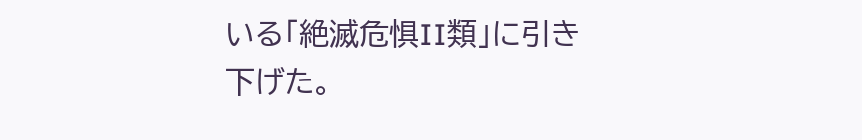いる「絶滅危惧II類」に引き下げた。